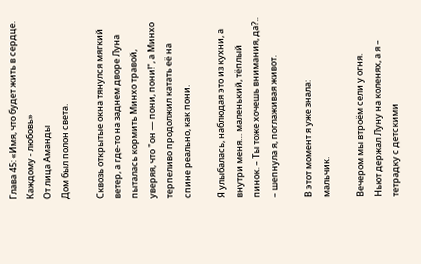Глава 45: «Имя, что будет жить в сердце. Каждому - любовь»
От лица Аманды
Дом был полон света.

Сквозь открытые окна тянулся мягкий ветер, а где-то на заднем дворе Луна пыталась кормить Минхо травой, уверяя, что "он — пони, пони!", а Минхо терпеливо продолжил катать её на спине реально, как пони.

Я улыбалась, наблюдая это из кухни, а внутри меня… маленький, тёплый пинок. – Ты тоже хочешь внимания, да?.. – шепнула я, поглаживая живот.

В этот момент я уже знала:
мальчик.

Вечером мы втроём сели у огня.
Ньют держал Луну на коленях, а я – тетрадку с детскими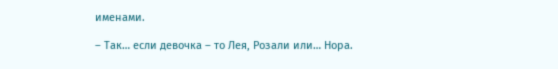именами.

– Так… если девочка – то Лея, Розали или… Нора.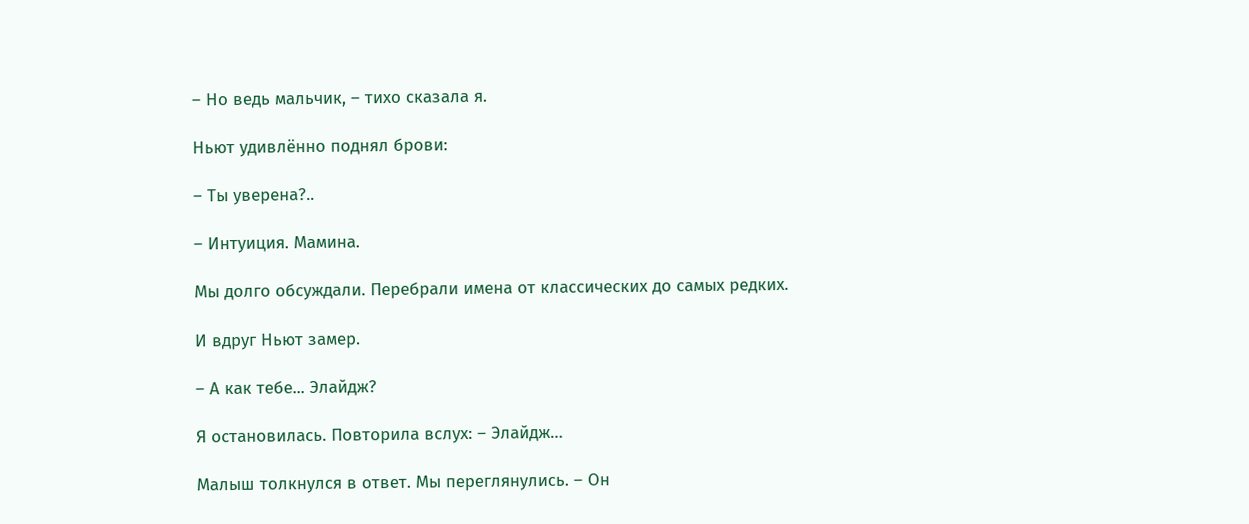– Но ведь мальчик, – тихо сказала я.

Ньют удивлённо поднял брови:

– Ты уверена?..

– Интуиция. Мамина.

Мы долго обсуждали. Перебрали имена от классических до самых редких.

И вдруг Ньют замер.

– А как тебе... Элайдж?

Я остановилась. Повторила вслух: – Элайдж…

Малыш толкнулся в ответ. Мы переглянулись. – Он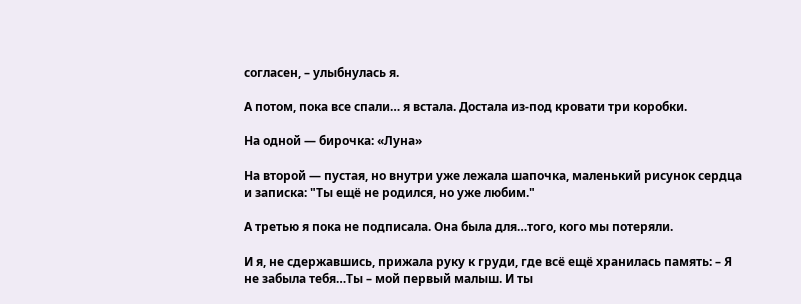согласен, – улыбнулась я.

А потом, пока все спали… я встала. Достала из-под кровати три коробки.

На одной — бирочка: «Луна»

На второй — пустая, но внутри уже лежала шапочка, маленький рисунок сердца и записка: "Ты ещё не родился, но уже любим."

А третью я пока не подписала. Она была для…того, кого мы потеряли.

И я, не сдержавшись, прижала руку к груди, где всё ещё хранилась память: – Я не забыла тебя…Ты – мой первый малыш. И ты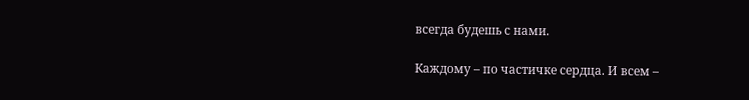всегда будешь с нами.

Каждому – по частичке сердца. И всем –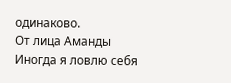одинаково.
От лица Аманды
Иногда я ловлю себя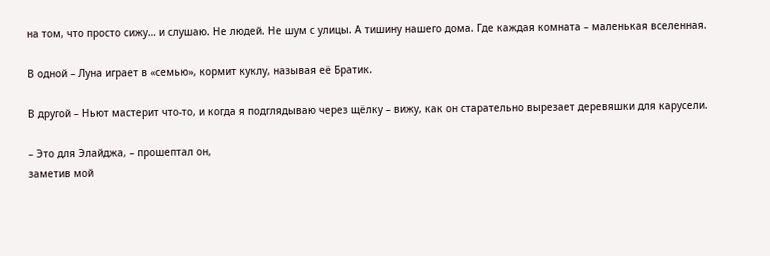на том, что просто сижу… и слушаю. Не людей. Не шум с улицы. А тишину нашего дома. Где каждая комната – маленькая вселенная.

В одной – Луна играет в «семью», кормит куклу, называя её Братик.

В другой – Ньют мастерит что-то, и когда я подглядываю через щёлку – вижу, как он старательно вырезает деревяшки для карусели.

– Это для Элайджа, – прошептал он,
заметив мой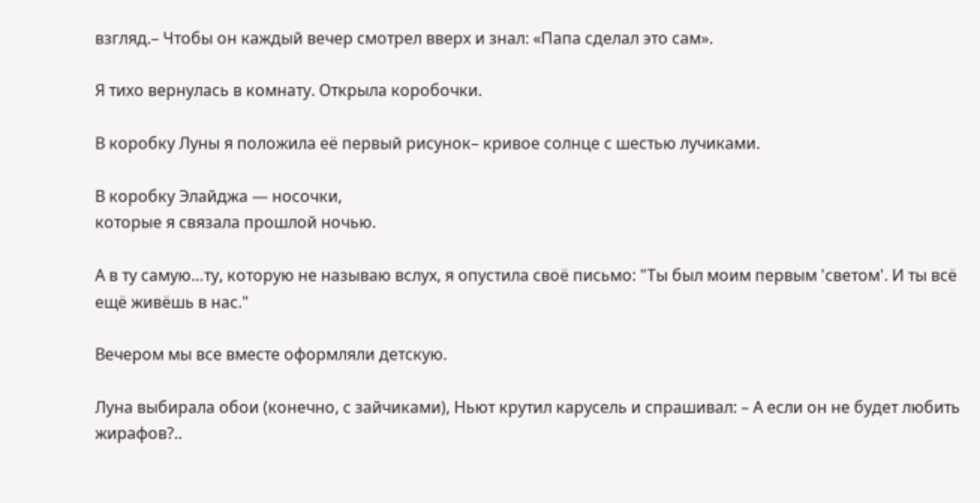взгляд.– Чтобы он каждый вечер смотрел вверх и знал: «Папа сделал это сам».

Я тихо вернулась в комнату. Открыла коробочки.

В коробку Луны я положила её первый рисунок– кривое солнце с шестью лучиками.

В коробку Элайджа — носочки,
которые я связала прошлой ночью.

А в ту самую…ту, которую не называю вслух, я опустила своё письмо: "Ты был моим первым 'светом'. И ты всё ещё живёшь в нас."

Вечером мы все вместе оформляли детскую.

Луна выбирала обои (конечно, с зайчиками), Ньют крутил карусель и спрашивал: – А если он не будет любить жирафов?..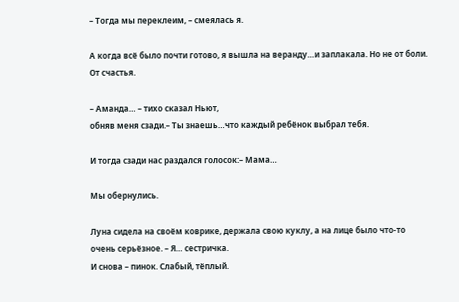– Тогда мы переклеим, – смеялась я.

А когда всё было почти готово, я вышла на веранду…и заплакала. Но не от боли. От счастья.

– Аманда… – тихо сказал Ньют,
обняв меня сзади.– Ты знаешь…что каждый ребёнок выбрал тебя.

И тогда сзади нас раздался голосок:– Мама…

Мы обернулись.

Луна сидела на своём коврике, держала свою куклу, а на лице было что-то очень серьёзное. – Я… сестричка.
И снова – пинок. Слабый, тёплый.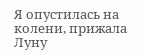Я опустилась на колени, прижала Луну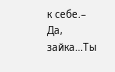к себе.– Да, зайка…Ты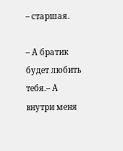– старшая.

– А братик будет любить тебя.– А внутри меня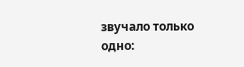звучало только одно: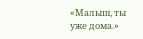«Малыш, ты уже дома.»